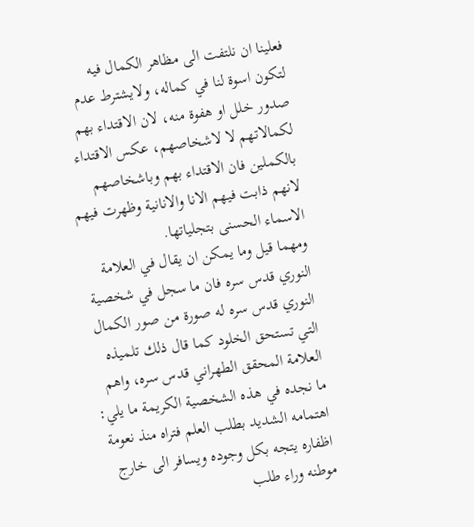فعلينا ان نلتفت الى مظاهر الكمال فيه لتكون اسوة لنا في كماله، ولايشترط عدم صدور خلل او هفوة منه، لان الاقتداء بهم لكمالاتهم لا لاشخاصهم، عكس الاقتداء بالكملين فان الاقتداء بهم وباشخاصهم لانهم ذابت فيهم الانا والانانية وظهرت فيهم الاسماء الحسنى بتجلياتها.
ومهما قيل وما يمكن ان يقال في العلامة النوري قدس سره فان ما سجل في شخصية النوري قدس سره له صورة من صور الكمال التي تستحق الخلود كما قال ذلك تلميذه العلامة المحقق الطهراني قدس سره، واهم ما نجده في هذه الشخصية الكريمة ما يلي: اهتمامه الشديد بطلب العلم فتراه منذ نعومة اظفاره يتجه بكل وجوده ويسافر الى خارج موطنه وراء طلب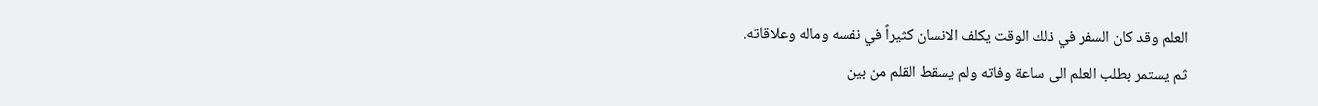العلم وقد كان السفر في ذلك الوقت يكلف الانسان كثيراً في نفسه وماله وعلاقاته.
ثم يستمر بطلب العلم الى ساعة وفاته ولم يسقط القلم من بين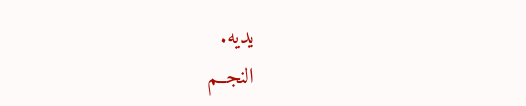يديه.
النجــم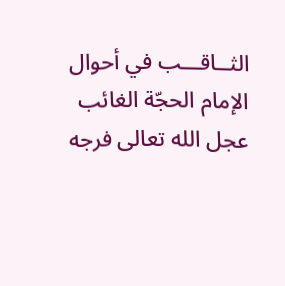الثــاقـــب في أحوال الإمام الحجّة الغائب عجل الله تعالى فرجه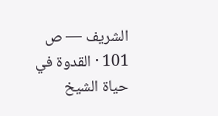الشريف — ص 101 · القدوة في حياة الشيخ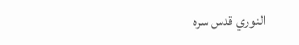النوري قدس سره